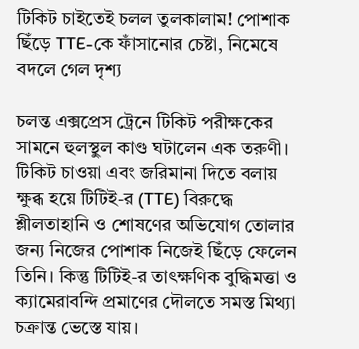টিকিট চাইতেই চলল তুলকালাম! পোশাক ছিঁড়ে TTE-কে ফাঁসানোর চেষ্টা, নিমেষে বদলে গেল দৃশ্য

চলন্ত এক্সপ্রেস ট্রেনে টিকিট পরীক্ষকের সামনে হুলস্থুল কাণ্ড ঘটালেন এক তরুণী। টিকিট চাওয়া এবং জরিমানা দিতে বলায় ক্ষুব্ধ হয়ে টিটিই-র (TTE) বিরুদ্ধে শ্লীলতাহানি ও শোষণের অভিযোগ তোলার জন্য নিজের পোশাক নিজেই ছিঁড়ে ফেলেন তিনি। কিন্তু টিটিই-র তাৎক্ষণিক বুদ্ধিমত্তা ও ক্যামেরাবন্দি প্রমাণের দৌলতে সমস্ত মিথ্যা চক্রান্ত ভেস্তে যায়।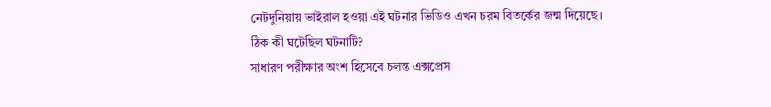নেটদুনিয়ায় ভাইরাল হওয়া এই ঘটনার ভিডিও এখন চরম বিতর্কের জন্ম দিয়েছে।
ঠিক কী ঘটেছিল ঘটনাটি?
সাধারণ পরীক্ষার অংশ হিসেবে চলন্ত এক্সপ্রেস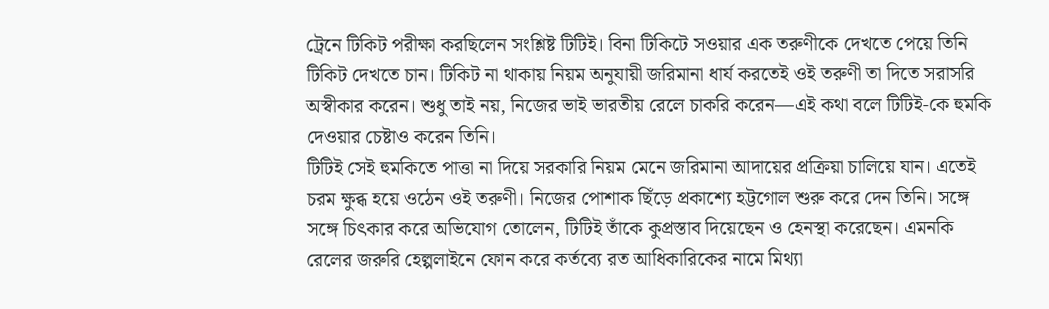ট্রেনে টিকিট পরীক্ষা করছিলেন সংশ্লিষ্ট টিটিই। বিনা টিকিটে সওয়ার এক তরুণীকে দেখতে পেয়ে তিনি টিকিট দেখতে চান। টিকিট না থাকায় নিয়ম অনুযায়ী জরিমানা ধার্য করতেই ওই তরুণী তা দিতে সরাসরি অস্বীকার করেন। শুধু তাই নয়, নিজের ভাই ভারতীয় রেলে চাকরি করেন—এই কথা বলে টিটিই-কে হুমকি দেওয়ার চেষ্টাও করেন তিনি।
টিটিই সেই হুমকিতে পাত্তা না দিয়ে সরকারি নিয়ম মেনে জরিমানা আদায়ের প্রক্রিয়া চালিয়ে যান। এতেই চরম ক্ষুব্ধ হয়ে ওঠেন ওই তরুণী। নিজের পোশাক ছিঁড়ে প্রকাশ্যে হট্টগোল শুরু করে দেন তিনি। সঙ্গে সঙ্গে চিৎকার করে অভিযোগ তোলেন, টিটিই তাঁকে কুপ্রস্তাব দিয়েছেন ও হেনস্থা করেছেন। এমনকি রেলের জরুরি হেল্পলাইনে ফোন করে কর্তব্যে রত আধিকারিকের নামে মিথ্যা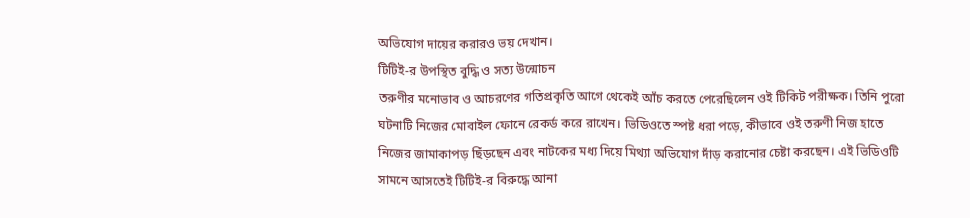অভিযোগ দায়ের করারও ভয় দেখান।
টিটিই-র উপস্থিত বুদ্ধি ও সত্য উন্মোচন
তরুণীর মনোভাব ও আচরণের গতিপ্রকৃতি আগে থেকেই আঁচ করতে পেরেছিলেন ওই টিকিট পরীক্ষক। তিনি পুরো ঘটনাটি নিজের মোবাইল ফোনে রেকর্ড করে রাখেন। ভিডিওতে স্পষ্ট ধরা পড়ে, কীভাবে ওই তরুণী নিজ হাতে নিজের জামাকাপড় ছিঁড়ছেন এবং নাটকের মধ্য দিয়ে মিথ্যা অভিযোগ দাঁড় করানোর চেষ্টা করছেন। এই ভিডিওটি সামনে আসতেই টিটিই-র বিরুদ্ধে আনা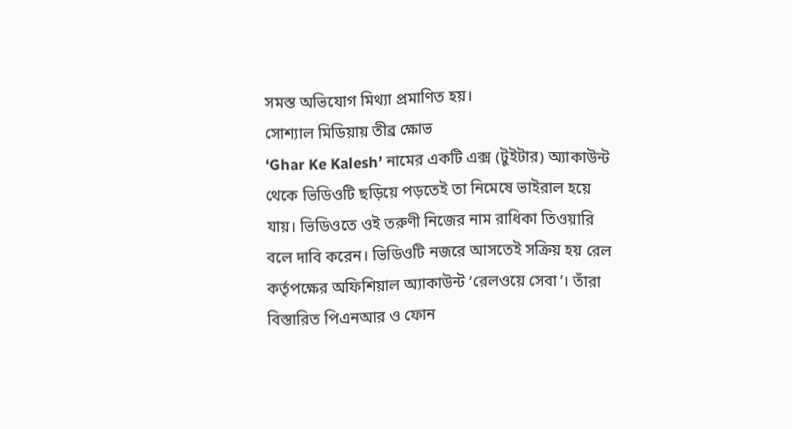সমস্ত অভিযোগ মিথ্যা প্রমাণিত হয়।
সোশ্যাল মিডিয়ায় তীব্র ক্ষোভ
‘Ghar Ke Kalesh’ নামের একটি এক্স (টুইটার) অ্যাকাউন্ট থেকে ভিডিওটি ছড়িয়ে পড়তেই তা নিমেষে ভাইরাল হয়ে যায়। ভিডিওতে ওই তরুণী নিজের নাম রাধিকা তিওয়ারি বলে দাবি করেন। ভিডিওটি নজরে আসতেই সক্রিয় হয় রেল কর্তৃপক্ষের অফিশিয়াল অ্যাকাউন্ট ‘রেলওয়ে সেবা’। তাঁরা বিস্তারিত পিএনআর ও ফোন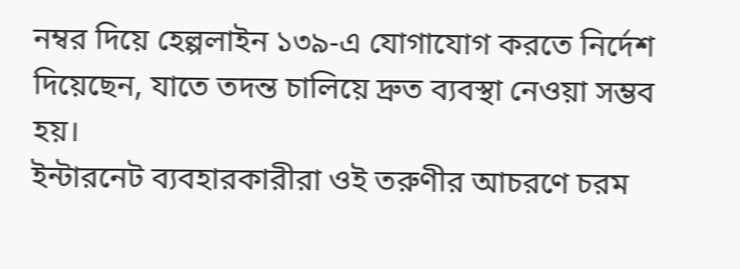নম্বর দিয়ে হেল্পলাইন ১৩৯-এ যোগাযোগ করতে নির্দেশ দিয়েছেন, যাতে তদন্ত চালিয়ে দ্রুত ব্যবস্থা নেওয়া সম্ভব হয়।
ইন্টারনেট ব্যবহারকারীরা ওই তরুণীর আচরণে চরম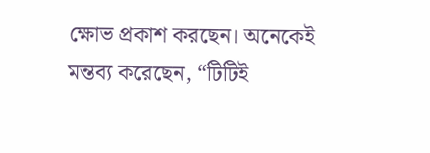ক্ষোভ প্রকাশ করছেন। অনেকেই মন্তব্য করেছেন, “টিটিই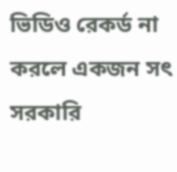ভিডিও রেকর্ড না করলে একজন সৎ সরকারি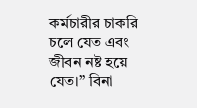কর্মচারীর চাকরি চলে যেত এবং জীবন নষ্ট হয়ে যেত।” বিনা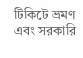টিকিটে ভ্রমণ এবং সরকারি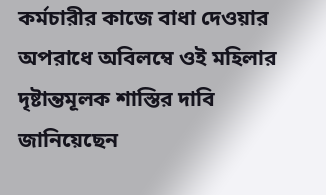কর্মচারীর কাজে বাধা দেওয়ার অপরাধে অবিলম্বে ওই মহিলার দৃষ্টান্তমূলক শাস্তির দাবি জানিয়েছেন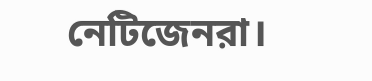নেটিজেনরা।